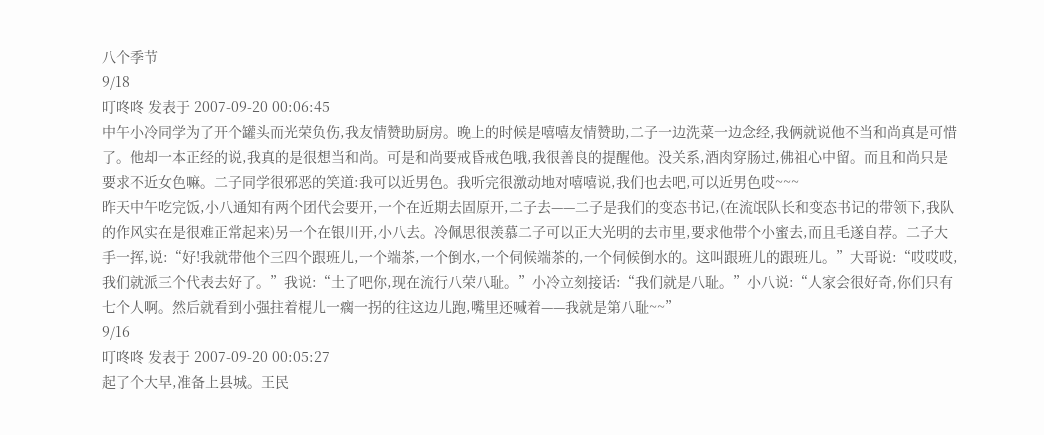八个季节
9/18
叮咚咚 发表于 2007-09-20 00:06:45
中午小冷同学为了开个罐头而光荣负伤,我友情赞助厨房。晚上的时候是嘻嘻友情赞助,二子一边洗菜一边念经,我俩就说他不当和尚真是可惜了。他却一本正经的说,我真的是很想当和尚。可是和尚要戒昏戒色哦,我很善良的提醒他。没关系,酒肉穿肠过,佛祖心中留。而且和尚只是要求不近女色嘛。二子同学很邪恶的笑道:我可以近男色。我听完很激动地对嘻嘻说,我们也去吧,可以近男色哎~~~
昨天中午吃完饭,小八通知有两个团代会要开,一个在近期去固原开,二子去——二子是我们的变态书记,(在流氓队长和变态书记的带领下,我队的作风实在是很难正常起来)另一个在银川开,小八去。冷佩思很羡慕二子可以正大光明的去市里,要求他带个小蜜去,而且毛遂自荐。二子大手一挥,说:“好!我就带他个三四个跟班儿,一个端茶,一个倒水,一个伺候端茶的,一个伺候倒水的。这叫跟班儿的跟班儿。”大哥说:“哎哎哎,我们就派三个代表去好了。”我说:“土了吧你,现在流行八荣八耻。”小冷立刻接话:“我们就是八耻。”小八说:“人家会很好奇,你们只有七个人啊。然后就看到小强拄着棍儿一瘸一拐的往这边儿跑,嘴里还喊着——我就是第八耻~~”
9/16
叮咚咚 发表于 2007-09-20 00:05:27
起了个大早,准备上县城。王民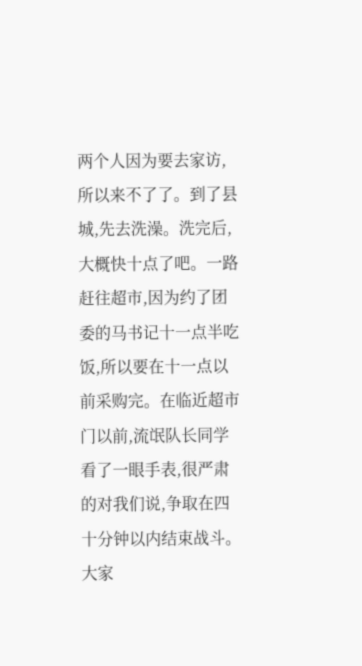两个人因为要去家访,所以来不了了。到了县城,先去洗澡。洗完后,大概快十点了吧。一路赶往超市,因为约了团委的马书记十一点半吃饭,所以要在十一点以前采购完。在临近超市门以前,流氓队长同学看了一眼手表,很严肃的对我们说,争取在四十分钟以内结束战斗。大家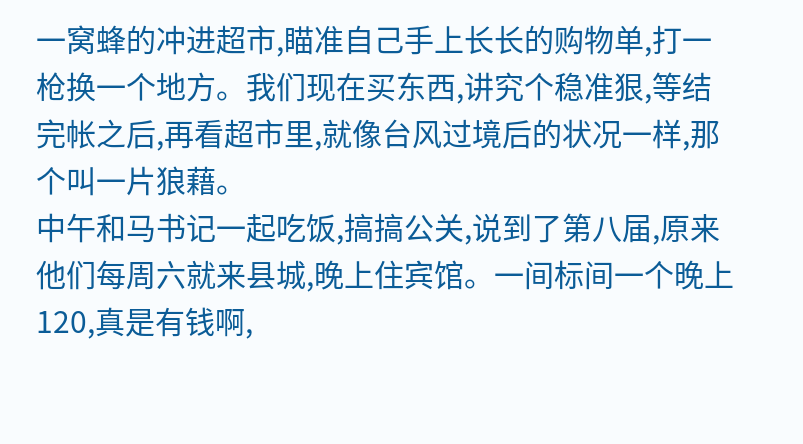一窝蜂的冲进超市,瞄准自己手上长长的购物单,打一枪换一个地方。我们现在买东西,讲究个稳准狠,等结完帐之后,再看超市里,就像台风过境后的状况一样,那个叫一片狼藉。
中午和马书记一起吃饭,搞搞公关,说到了第八届,原来他们每周六就来县城,晚上住宾馆。一间标间一个晚上120,真是有钱啊,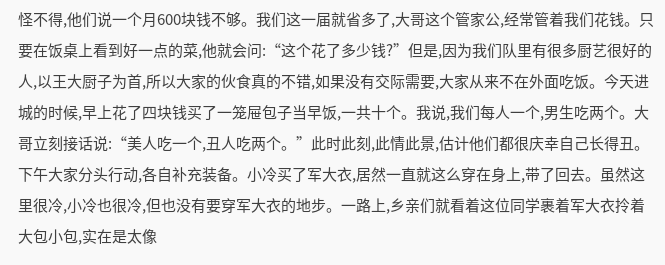怪不得,他们说一个月600块钱不够。我们这一届就省多了,大哥这个管家公,经常管着我们花钱。只要在饭桌上看到好一点的菜,他就会问:“这个花了多少钱?”但是,因为我们队里有很多厨艺很好的人,以王大厨子为首,所以大家的伙食真的不错,如果没有交际需要,大家从来不在外面吃饭。今天进城的时候,早上花了四块钱买了一笼屉包子当早饭,一共十个。我说,我们每人一个,男生吃两个。大哥立刻接话说:“美人吃一个,丑人吃两个。”此时此刻,此情此景,估计他们都很庆幸自己长得丑。
下午大家分头行动,各自补充装备。小冷买了军大衣,居然一直就这么穿在身上,带了回去。虽然这里很冷,小冷也很冷,但也没有要穿军大衣的地步。一路上,乡亲们就看着这位同学裹着军大衣拎着大包小包,实在是太像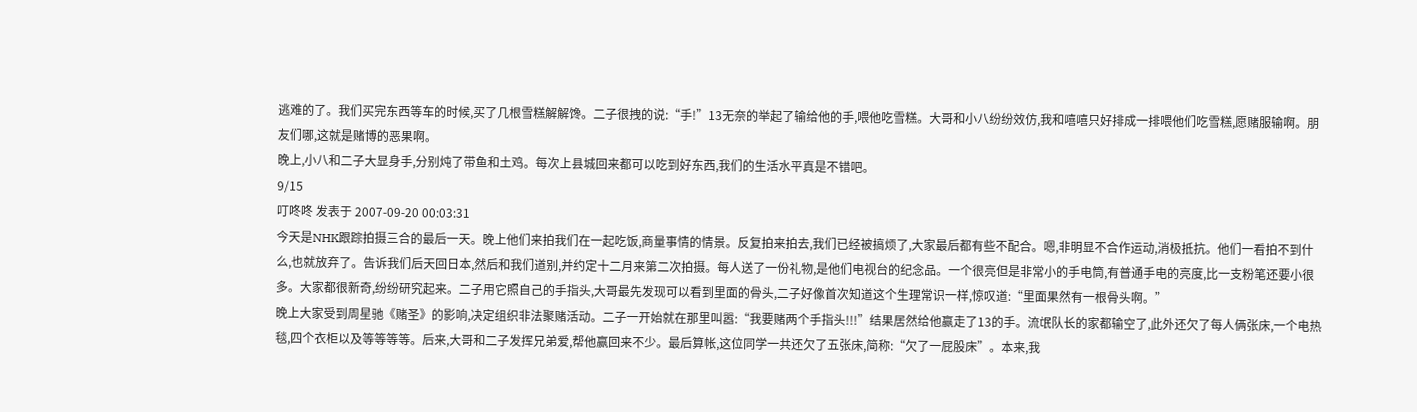逃难的了。我们买完东西等车的时候,买了几根雪糕解解馋。二子很拽的说:“手!”13无奈的举起了输给他的手,喂他吃雪糕。大哥和小八纷纷效仿,我和嘻嘻只好排成一排喂他们吃雪糕,愿赌服输啊。朋友们哪,这就是赌博的恶果啊。
晚上,小八和二子大显身手,分别炖了带鱼和土鸡。每次上县城回来都可以吃到好东西,我们的生活水平真是不错吧。
9/15
叮咚咚 发表于 2007-09-20 00:03:31
今天是NHK跟踪拍摄三合的最后一天。晚上他们来拍我们在一起吃饭,商量事情的情景。反复拍来拍去,我们已经被搞烦了,大家最后都有些不配合。嗯,非明显不合作运动,消极抵抗。他们一看拍不到什么,也就放弃了。告诉我们后天回日本,然后和我们道别,并约定十二月来第二次拍摄。每人送了一份礼物,是他们电视台的纪念品。一个很亮但是非常小的手电筒,有普通手电的亮度,比一支粉笔还要小很多。大家都很新奇,纷纷研究起来。二子用它照自己的手指头,大哥最先发现可以看到里面的骨头,二子好像首次知道这个生理常识一样,惊叹道:“里面果然有一根骨头啊。”
晚上大家受到周星驰《赌圣》的影响,决定组织非法聚赌活动。二子一开始就在那里叫嚣:“我要赌两个手指头!!!”结果居然给他赢走了13的手。流氓队长的家都输空了,此外还欠了每人俩张床,一个电热毯,四个衣柜以及等等等等。后来,大哥和二子发挥兄弟爱,帮他赢回来不少。最后算帐,这位同学一共还欠了五张床,简称:“欠了一屁股床”。本来,我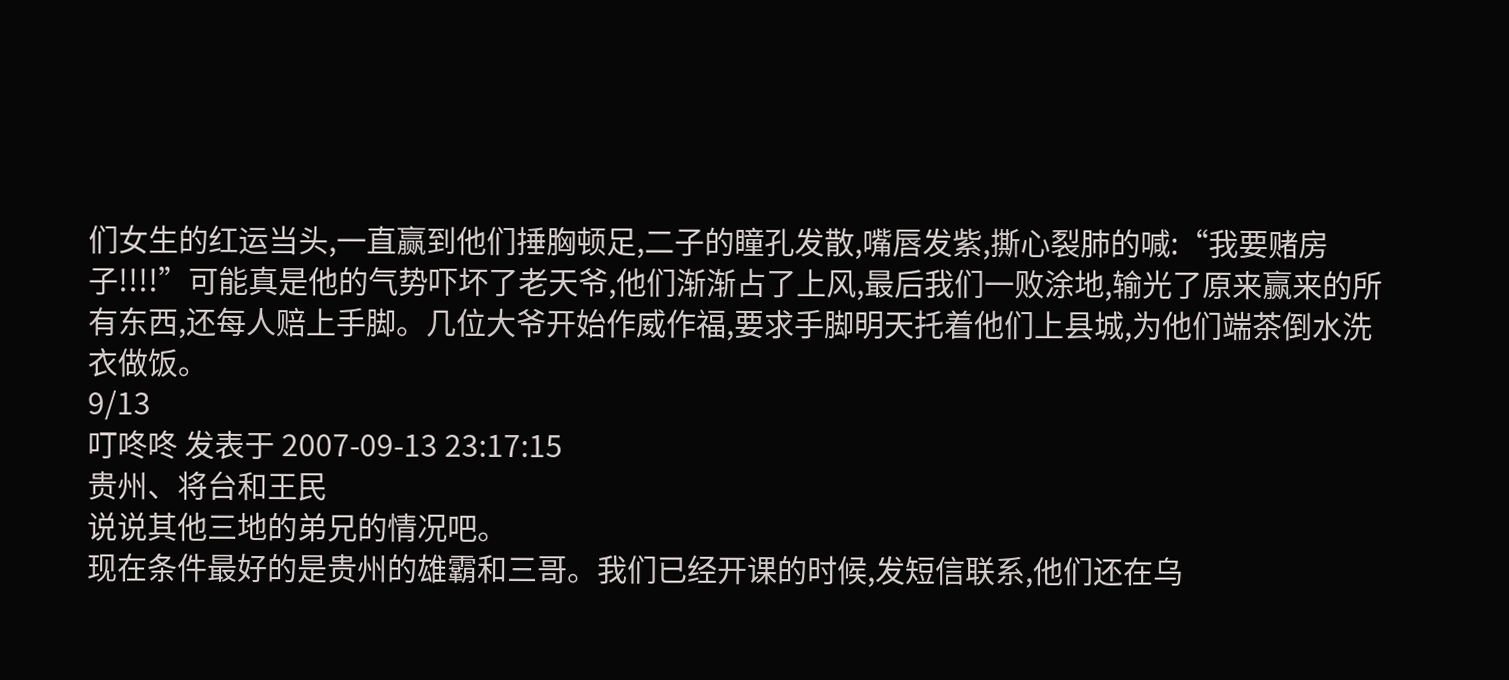们女生的红运当头,一直赢到他们捶胸顿足,二子的瞳孔发散,嘴唇发紫,撕心裂肺的喊:“我要赌房子!!!!”可能真是他的气势吓坏了老天爷,他们渐渐占了上风,最后我们一败涂地,输光了原来赢来的所有东西,还每人赔上手脚。几位大爷开始作威作福,要求手脚明天托着他们上县城,为他们端茶倒水洗衣做饭。
9/13
叮咚咚 发表于 2007-09-13 23:17:15
贵州、将台和王民
说说其他三地的弟兄的情况吧。
现在条件最好的是贵州的雄霸和三哥。我们已经开课的时候,发短信联系,他们还在乌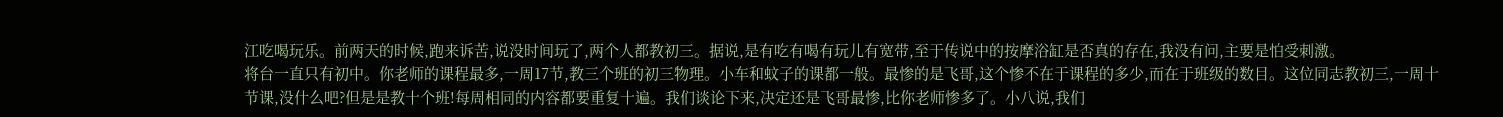江吃喝玩乐。前两天的时候,跑来诉苦,说没时间玩了,两个人都教初三。据说,是有吃有喝有玩儿有宽带,至于传说中的按摩浴缸是否真的存在,我没有问,主要是怕受刺激。
将台一直只有初中。你老师的课程最多,一周17节,教三个班的初三物理。小车和蚊子的课都一般。最惨的是飞哥,这个惨不在于课程的多少,而在于班级的数目。这位同志教初三,一周十节课,没什么吧?但是是教十个班!每周相同的内容都要重复十遍。我们谈论下来,决定还是飞哥最惨,比你老师惨多了。小八说,我们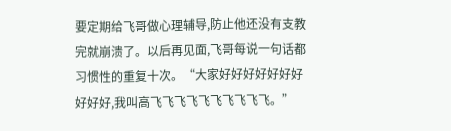要定期给飞哥做心理辅导,防止他还没有支教完就崩溃了。以后再见面,飞哥每说一句话都习惯性的重复十次。“大家好好好好好好好好好好,我叫高飞飞飞飞飞飞飞飞飞飞。”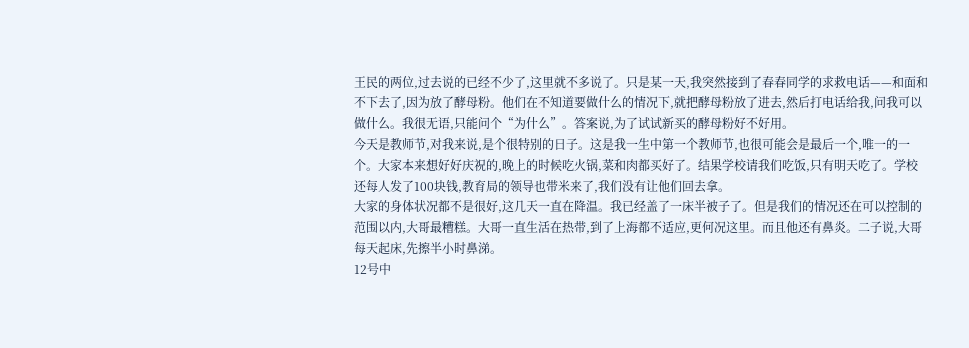王民的两位,过去说的已经不少了,这里就不多说了。只是某一天,我突然接到了春春同学的求救电话——和面和不下去了,因为放了酵母粉。他们在不知道要做什么的情况下,就把酵母粉放了进去,然后打电话给我,问我可以做什么。我很无语,只能问个“为什么”。答案说,为了试试新买的酵母粉好不好用。
今天是教师节,对我来说,是个很特别的日子。这是我一生中第一个教师节,也很可能会是最后一个,唯一的一个。大家本来想好好庆祝的,晚上的时候吃火锅,菜和肉都买好了。结果学校请我们吃饭,只有明天吃了。学校还每人发了100块钱,教育局的领导也带米来了,我们没有让他们回去拿。
大家的身体状况都不是很好,这几天一直在降温。我已经盖了一床半被子了。但是我们的情况还在可以控制的范围以内,大哥最糟糕。大哥一直生活在热带,到了上海都不适应,更何况这里。而且他还有鼻炎。二子说,大哥每天起床,先擦半小时鼻涕。
12号中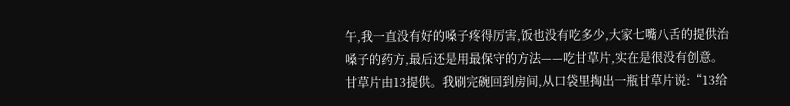午,我一直没有好的嗓子疼得厉害,饭也没有吃多少,大家七嘴八舌的提供治嗓子的药方,最后还是用最保守的方法——吃甘草片,实在是很没有创意。甘草片由13提供。我刷完碗回到房间,从口袋里掏出一瓶甘草片说:“13给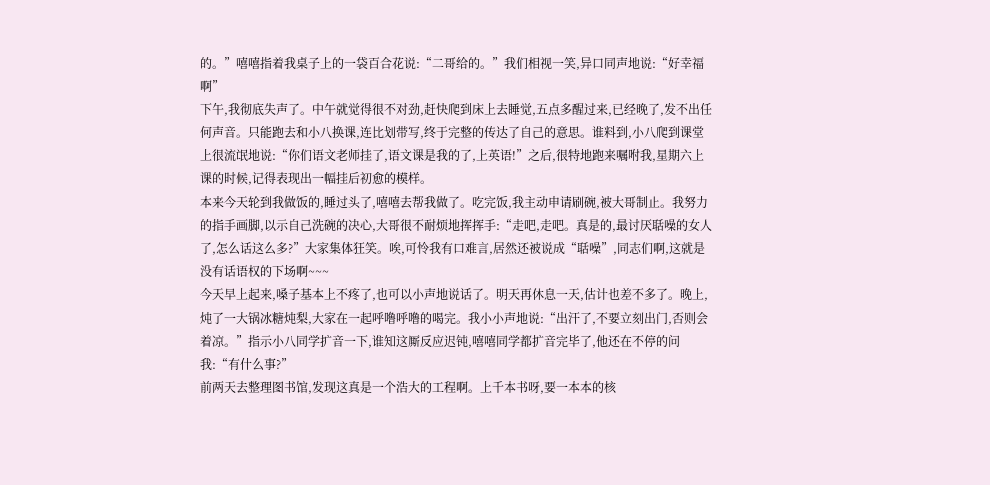的。”嘻嘻指着我桌子上的一袋百合花说:“二哥给的。”我们相视一笑,异口同声地说:“好幸福啊”
下午,我彻底失声了。中午就觉得很不对劲,赶快爬到床上去睡觉,五点多醒过来,已经晚了,发不出任何声音。只能跑去和小八换课,连比划带写,终于完整的传达了自己的意思。谁料到,小八爬到课堂上很流氓地说:“你们语文老师挂了,语文课是我的了,上英语!”之后,很特地跑来嘱咐我,星期六上课的时候,记得表现出一幅挂后初愈的模样。
本来今天轮到我做饭的,睡过头了,嘻嘻去帮我做了。吃完饭,我主动申请刷碗,被大哥制止。我努力的指手画脚,以示自己洗碗的决心,大哥很不耐烦地挥挥手:“走吧,走吧。真是的,最讨厌聒噪的女人了,怎么话这么多?”大家集体狂笑。唉,可怜我有口难言,居然还被说成“聒噪”,同志们啊,这就是没有话语权的下场啊~~~
今天早上起来,嗓子基本上不疼了,也可以小声地说话了。明天再休息一天,估计也差不多了。晚上,炖了一大锅冰糖炖梨,大家在一起呼噜呼噜的喝完。我小小声地说:“出汗了,不要立刻出门,否则会着凉。”指示小八同学扩音一下,谁知这厮反应迟钝,嘻嘻同学都扩音完毕了,他还在不停的问我:“有什么事?”
前两天去整理图书馆,发现这真是一个浩大的工程啊。上千本书呀,要一本本的核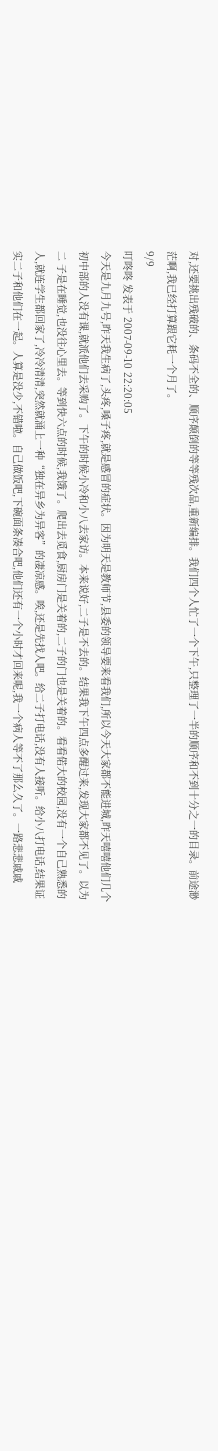对,还要挑出残破的、条码不全的、顺序颠倒的等等残次品,重新编排。我们四个人忙了一个下午,只整理了一半的顺序和不到十分之一的目录。前途渺茫啊,我已经打算跟它耗一个月了。
9/9
叮咚咚 发表于 2007-09-10 22:20:05
今天是九月九号,昨天我生病了,头疼,嗓子疼,就是感冒的症状。因为明天是教师节,县委的领导要来看我们,所以今天大家都不能进城,昨天嘻嘻他们几个初中部的人没有课,就派他们去采购了。下午的时候小冷和小八去家访。本来说好,二子是不去的。结果我下午四点多醒过来,发现大家都不见了。以为二 子是在睡觉,也没往心里去。等到快六点的时候,我饿了。爬出去觅食,厨房门是关着的,二子的门也是关着的。看看偌大的校园,没有一个自己熟悉的人,就连学生都回家了,冷冷清清,突然就涌上一种“独在异乡为异客”的凄凉感。唉,还是先找人吧。给二子打电话,没有人接听。给小八打电话,结果证实二子和他们在一起。人算是没少,不错啦。自己做饭吧,下碗面条凑合吧,他们还有一个小时才回来呢,我一个病人等不了那么久了。一路悲悲戚戚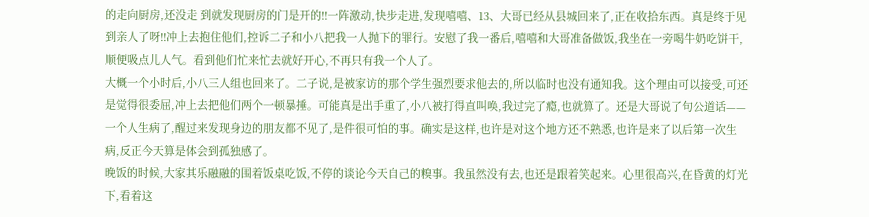的走向厨房,还没走 到就发现厨房的门是开的!!一阵激动,快步走进,发现嘻嘻、13、大哥已经从县城回来了,正在收拾东西。真是终于见到亲人了呀!!冲上去抱住他们,控诉二子和小八把我一人抛下的罪行。安慰了我一番后,嘻嘻和大哥准备做饭,我坐在一旁喝牛奶吃饼干,顺便吸点儿人气。看到他们忙来忙去就好开心,不再只有我一个人了。
大概一个小时后,小八三人组也回来了。二子说,是被家访的那个学生强烈要求他去的,所以临时也没有通知我。这个理由可以接受,可还是觉得很委屈,冲上去把他们两个一顿暴捶。可能真是出手重了,小八被打得直叫唤,我过完了瘾,也就算了。还是大哥说了句公道话——一个人生病了,醒过来发现身边的朋友都不见了,是件很可怕的事。确实是这样,也许是对这个地方还不熟悉,也许是来了以后第一次生病,反正今天算是体会到孤独感了。
晚饭的时候,大家其乐融融的围着饭桌吃饭,不停的谈论今天自己的糗事。我虽然没有去,也还是跟着笑起来。心里很高兴,在昏黄的灯光下,看着这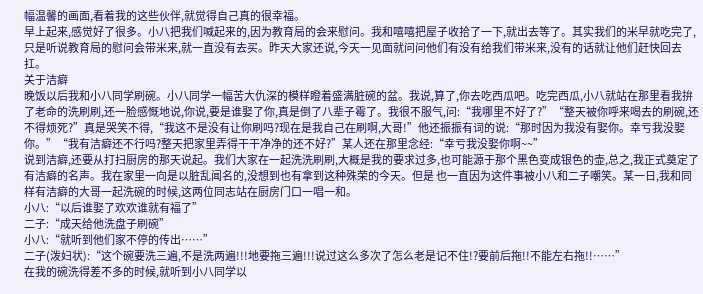幅温馨的画面,看着我的这些伙伴,就觉得自己真的很幸福。
早上起来,感觉好了很多。小八把我们喊起来的,因为教育局的会来慰问。我和嘻嘻把屋子收拾了一下,就出去等了。其实我们的米早就吃完了,只是听说教育局的慰问会带米来,就一直没有去买。昨天大家还说,今天一见面就问问他们有没有给我们带米来,没有的话就让他们赶快回去扛。
关于洁癖
晚饭以后我和小八同学刷碗。小八同学一幅苦大仇深的模样瞪着盛满脏碗的盆。我说,算了,你去吃西瓜吧。吃完西瓜,小八就站在那里看我拚了老命的洗刷刷,还一脸感慨地说,你说,要是谁娶了你,真是倒了八辈子霉了。我很不服气,问:“我哪里不好了?”“整天被你呼来喝去的刷碗,还不得烦死?”真是哭笑不得,“我这不是没有让你刷吗?现在是我自己在刷啊,大哥!”他还振振有词的说:“那时因为我没有娶你。幸亏我没娶你。”“我有洁癖还不行吗?整天把家里弄得干干净净的还不好?”某人还在那里念经:“幸亏我没娶你啊~~”
说到洁癖,还要从打扫厨房的那天说起。我们大家在一起洗洗刷刷,大概是我的要求过多,也可能源于那个黑色变成银色的壶,总之,我正式奠定了有洁癖的名声。我在家里一向是以脏乱闻名的,没想到也有拿到这种殊荣的今天。但是 也一直因为这件事被小八和二子嘲笑。某一日,我和同样有洁癖的大哥一起洗碗的时候,这两位同志站在厨房门口一唱一和。
小八:“以后谁娶了欢欢谁就有福了”
二子:“成天给他洗盘子刷碗”
小八:“就听到他们家不停的传出……”
二子(泼妇状):“这个碗要洗三遍,不是洗两遍!!!地要拖三遍!!!说过这么多次了怎么老是记不住!?要前后拖!!不能左右拖!!……”
在我的碗洗得差不多的时候,就听到小八同学以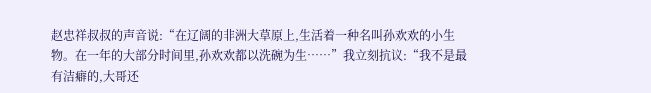赵忠祥叔叔的声音说:“在辽阔的非洲大草原上,生活着一种名叫孙欢欢的小生物。在一年的大部分时间里,孙欢欢都以洗碗为生……”我立刻抗议:“我不是最有洁癖的,大哥还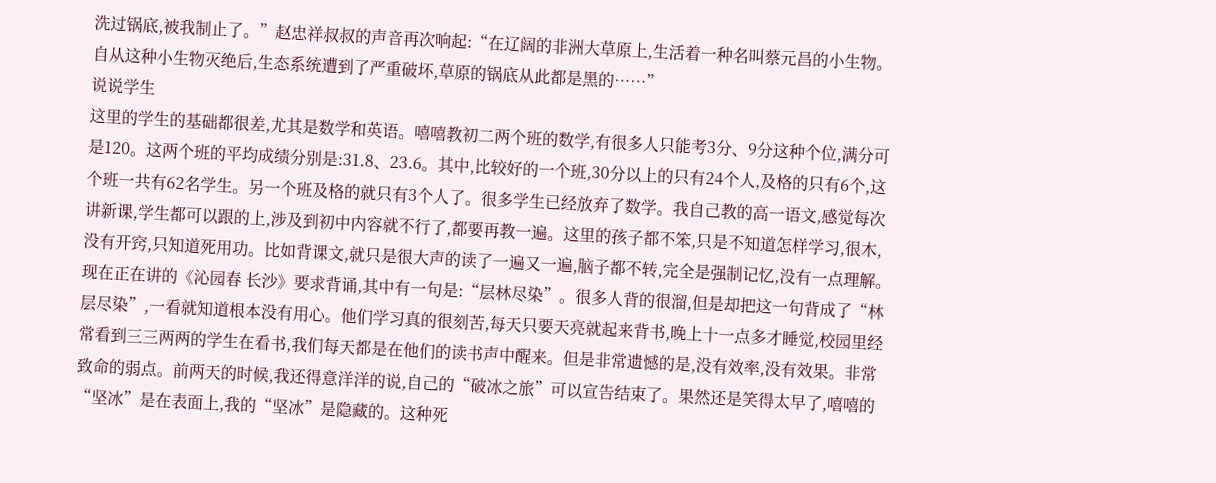洗过锅底,被我制止了。”赵忠祥叔叔的声音再次响起:“在辽阔的非洲大草原上,生活着一种名叫蔡元昌的小生物。自从这种小生物灭绝后,生态系统遭到了严重破坏,草原的锅底从此都是黑的……”
说说学生
这里的学生的基础都很差,尤其是数学和英语。嘻嘻教初二两个班的数学,有很多人只能考3分、9分这种个位,满分可是120。这两个班的平均成绩分别是:31.8、23.6。其中,比较好的一个班,30分以上的只有24个人,及格的只有6个,这个班一共有62名学生。另一个班及格的就只有3个人了。很多学生已经放弃了数学。我自己教的高一语文,感觉每次讲新课,学生都可以跟的上,涉及到初中内容就不行了,都要再教一遍。这里的孩子都不笨,只是不知道怎样学习,很木,没有开窍,只知道死用功。比如背课文,就只是很大声的读了一遍又一遍,脑子都不转,完全是强制记忆,没有一点理解。现在正在讲的《沁园春 长沙》要求背诵,其中有一句是:“层林尽染”。很多人背的很溜,但是却把这一句背成了“林层尽染”,一看就知道根本没有用心。他们学习真的很刻苦,每天只要天亮就起来背书,晚上十一点多才睡觉,校园里经常看到三三两两的学生在看书,我们每天都是在他们的读书声中醒来。但是非常遗憾的是,没有效率,没有效果。非常致命的弱点。前两天的时候,我还得意洋洋的说,自己的“破冰之旅”可以宣告结束了。果然还是笑得太早了,嘻嘻的“坚冰”是在表面上,我的“坚冰”是隐藏的。这种死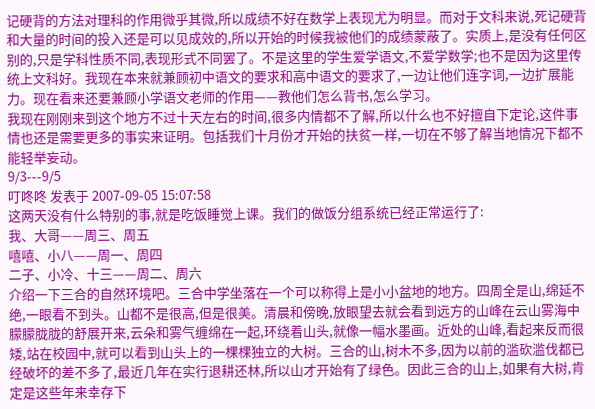记硬背的方法对理科的作用微乎其微,所以成绩不好在数学上表现尤为明显。而对于文科来说,死记硬背和大量的时间的投入还是可以见成效的,所以开始的时候我被他们的成绩蒙蔽了。实质上,是没有任何区别的,只是学科性质不同,表现形式不同罢了。不是这里的学生爱学语文,不爱学数学;也不是因为这里传统上文科好。我现在本来就兼顾初中语文的要求和高中语文的要求了,一边让他们连字词,一边扩展能力。现在看来还要兼顾小学语文老师的作用——教他们怎么背书,怎么学习。
我现在刚刚来到这个地方不过十天左右的时间,很多内情都不了解,所以什么也不好擅自下定论,这件事情也还是需要更多的事实来证明。包括我们十月份才开始的扶贫一样,一切在不够了解当地情况下都不能轻举妄动。
9/3---9/5
叮咚咚 发表于 2007-09-05 15:07:58
这两天没有什么特别的事,就是吃饭睡觉上课。我们的做饭分组系统已经正常运行了:
我、大哥——周三、周五
嘻嘻、小八——周一、周四
二子、小冷、十三——周二、周六
介绍一下三合的自然环境吧。三合中学坐落在一个可以称得上是小小盆地的地方。四周全是山,绵延不绝,一眼看不到头。山都不是很高,但是很美。清晨和傍晚,放眼望去就会看到远方的山峰在云山雾海中朦朦胧胧的舒展开来,云朵和雾气缠绵在一起,环绕着山头,就像一幅水墨画。近处的山峰,看起来反而很矮,站在校园中,就可以看到山头上的一棵棵独立的大树。三合的山,树木不多,因为以前的滥砍滥伐都已经破坏的差不多了,最近几年在实行退耕还林,所以山才开始有了绿色。因此三合的山上,如果有大树,肯定是这些年来幸存下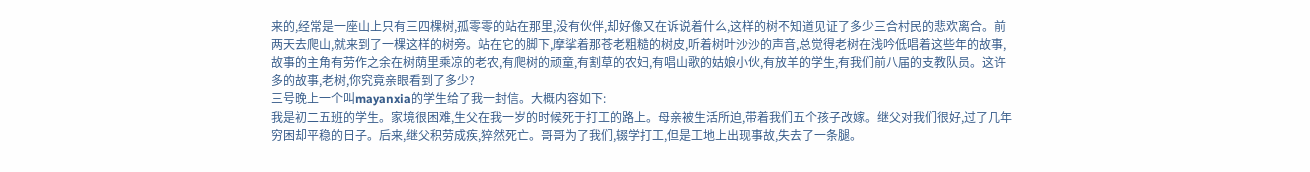来的,经常是一座山上只有三四棵树,孤零零的站在那里,没有伙伴,却好像又在诉说着什么,这样的树不知道见证了多少三合村民的悲欢离合。前两天去爬山,就来到了一棵这样的树旁。站在它的脚下,摩挲着那苍老粗糙的树皮,听着树叶沙沙的声音,总觉得老树在浅吟低唱着这些年的故事,故事的主角有劳作之余在树荫里乘凉的老农,有爬树的顽童,有割草的农妇,有唱山歌的姑娘小伙,有放羊的学生,有我们前八届的支教队员。这许多的故事,老树,你究竟亲眼看到了多少?
三号晚上一个叫mayanxia的学生给了我一封信。大概内容如下:
我是初二五班的学生。家境很困难,生父在我一岁的时候死于打工的路上。母亲被生活所迫,带着我们五个孩子改嫁。继父对我们很好,过了几年穷困却平稳的日子。后来,继父积劳成疾,猝然死亡。哥哥为了我们,辍学打工,但是工地上出现事故,失去了一条腿。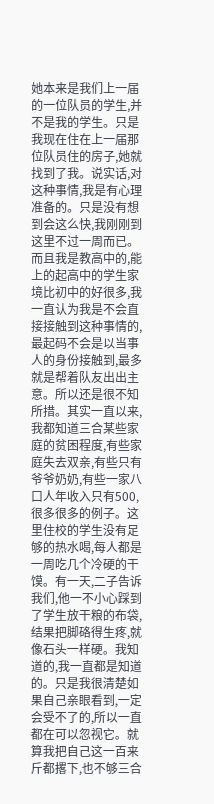她本来是我们上一届的一位队员的学生,并不是我的学生。只是我现在住在上一届那位队员住的房子,她就找到了我。说实话,对这种事情,我是有心理准备的。只是没有想到会这么快,我刚刚到这里不过一周而已。而且我是教高中的,能上的起高中的学生家境比初中的好很多,我一直认为我是不会直接接触到这种事情的,最起码不会是以当事人的身份接触到,最多就是帮着队友出出主意。所以还是很不知所措。其实一直以来,我都知道三合某些家庭的贫困程度,有些家庭失去双亲,有些只有爷爷奶奶,有些一家八口人年收入只有500,很多很多的例子。这里住校的学生没有足够的热水喝,每人都是一周吃几个冷硬的干馍。有一天,二子告诉我们,他一不小心踩到了学生放干粮的布袋,结果把脚硌得生疼,就像石头一样硬。我知道的,我一直都是知道的。只是我很清楚如果自己亲眼看到,一定会受不了的,所以一直都在可以忽视它。就算我把自己这一百来斤都撂下,也不够三合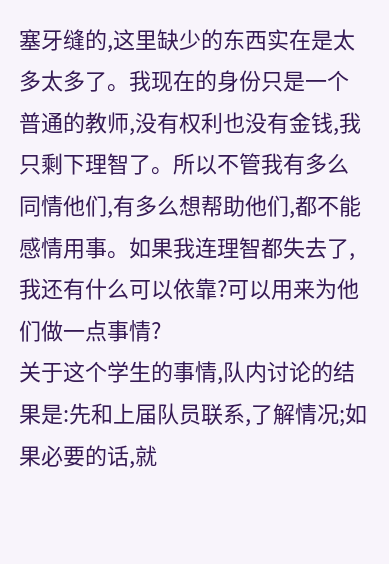塞牙缝的,这里缺少的东西实在是太多太多了。我现在的身份只是一个普通的教师,没有权利也没有金钱,我只剩下理智了。所以不管我有多么同情他们,有多么想帮助他们,都不能感情用事。如果我连理智都失去了,我还有什么可以依靠?可以用来为他们做一点事情?
关于这个学生的事情,队内讨论的结果是:先和上届队员联系,了解情况;如果必要的话,就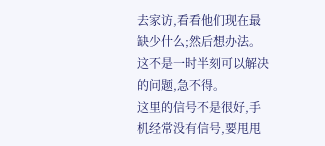去家访,看看他们现在最缺少什么;然后想办法。这不是一时半刻可以解决的问题,急不得。
这里的信号不是很好,手机经常没有信号,要甩甩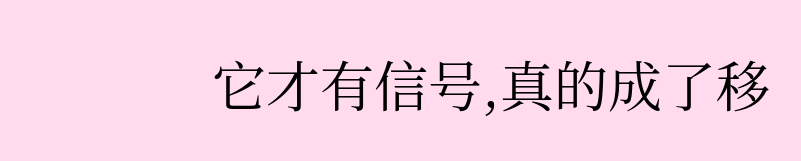它才有信号,真的成了移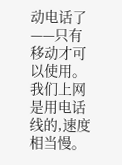动电话了——只有移动才可以使用。我们上网是用电话线的,速度相当慢。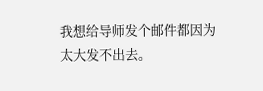我想给导师发个邮件都因为太大发不出去。